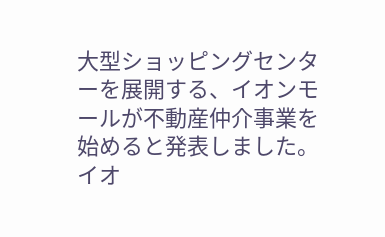大型ショッピングセンターを展開する、イオンモールが不動産仲介事業を始めると発表しました。
イオ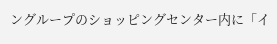ングループのショッピングセンター内に「イ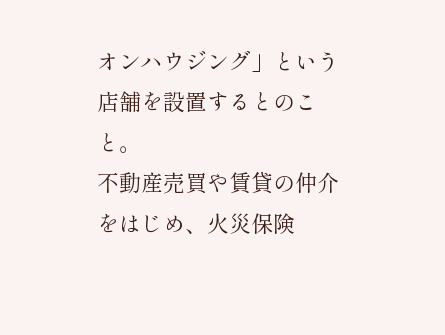オンハウジング」という店舗を設置するとのこと。
不動産売買や賃貸の仲介をはじめ、火災保険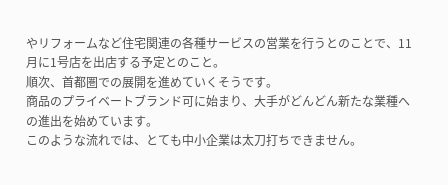やリフォームなど住宅関連の各種サービスの営業を行うとのことで、11月に1号店を出店する予定とのこと。
順次、首都圏での展開を進めていくそうです。
商品のプライベートブランド可に始まり、大手がどんどん新たな業種への進出を始めています。
このような流れでは、とても中小企業は太刀打ちできません。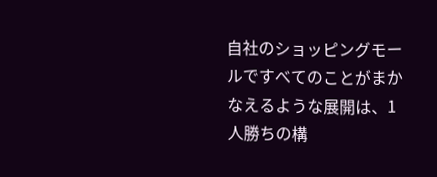自社のショッピングモールですべてのことがまかなえるような展開は、1人勝ちの構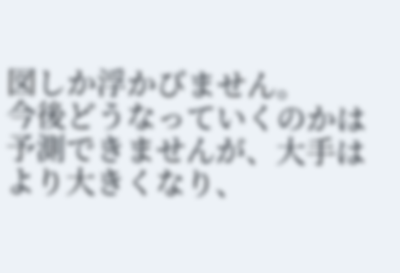図しか浮かびません。
今後どうなっていくのかは予測できませんが、大手はより大きくなり、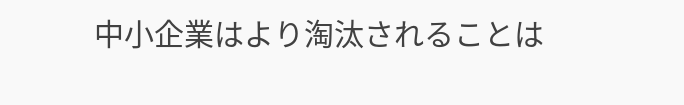中小企業はより淘汰されることは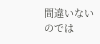間違いないのでは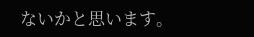ないかと思います。